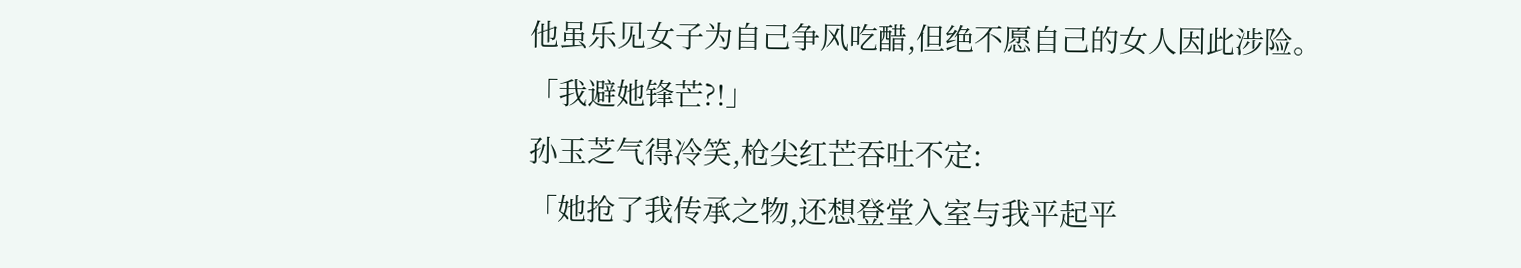他虽乐见女子为自己争风吃醋,但绝不愿自己的女人因此涉险。
「我避她锋芒?!」
孙玉芝气得冷笑,枪尖红芒吞吐不定:
「她抢了我传承之物,还想登堂入室与我平起平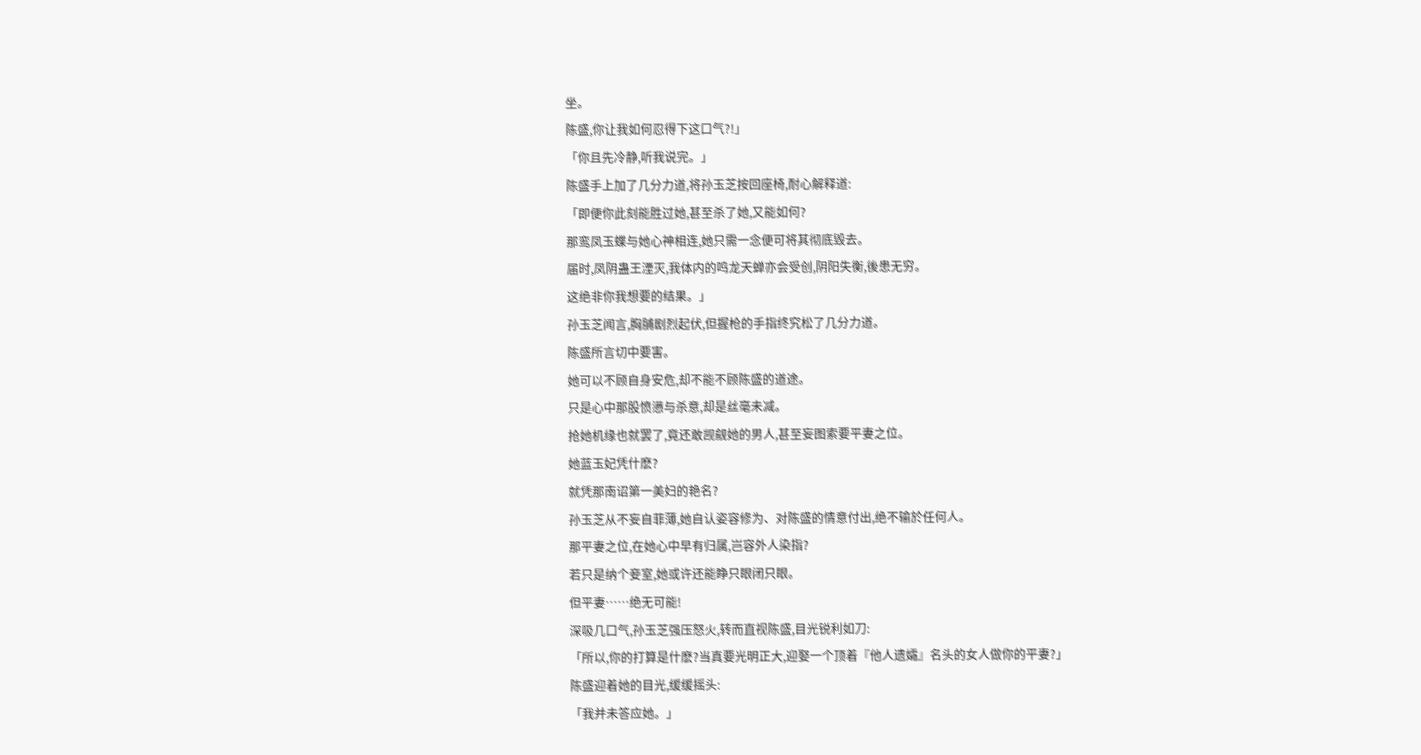坐。
陈盛,你让我如何忍得下这口气?!」
「你且先冷静,听我说完。」
陈盛手上加了几分力道,将孙玉芝按回座椅,耐心解释道:
「即便你此刻能胜过她,甚至杀了她,又能如何?
那鸾凤玉蝶与她心神相连,她只需一念便可将其彻底毁去。
届时,凤阴蛊王湮灭,我体内的鸣龙天蝉亦会受创,阴阳失衡,後患无穷。
这绝非你我想要的结果。」
孙玉芝闻言,胸脯剧烈起伏,但握枪的手指终究松了几分力道。
陈盛所言切中要害。
她可以不顾自身安危,却不能不顾陈盛的道途。
只是心中那股愤懑与杀意,却是丝毫未减。
抢她机缘也就罢了,竟还敢觊觎她的男人,甚至妄图索要平妻之位。
她蓝玉妃凭什麽?
就凭那南诏第一美妇的艳名?
孙玉芝从不妄自菲薄,她自认姿容修为、对陈盛的情意付出,绝不输於任何人。
那平妻之位,在她心中早有归属,岂容外人染指?
若只是纳个妾室,她或许还能睁只眼闭只眼。
但平妻……绝无可能!
深吸几口气,孙玉芝强压怒火,转而直视陈盛,目光锐利如刀:
「所以,你的打算是什麽?当真要光明正大,迎娶一个顶着『他人遗孀』名头的女人做你的平妻?」
陈盛迎着她的目光,缓缓摇头:
「我并未答应她。」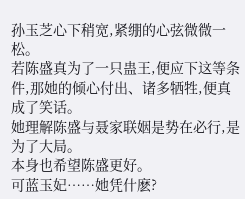孙玉芝心下稍宽,紧绷的心弦微微一松。
若陈盛真为了一只蛊王,便应下这等条件,那她的倾心付出、诸多牺牲,便真成了笑话。
她理解陈盛与聂家联姻是势在必行,是为了大局。
本身也希望陈盛更好。
可蓝玉妃……她凭什麽?